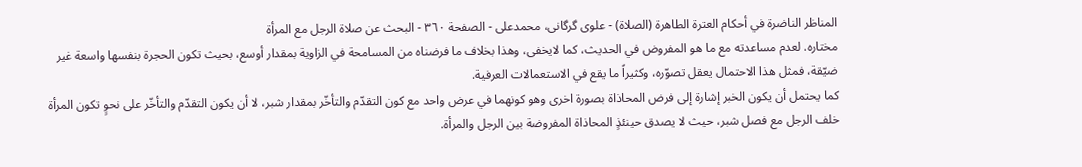المناظر الناضرة في أحکام العترة الطاهرة (الصلاة) - علوی گرگانی، محمدعلی - الصفحة ٣٦٠ - البحث عن صلاة الرجل مع المرأة
مختاره. لعدم مساعدته مع ما هو المفروض في الحديث، كما لايخفى، وهذا بخلاف ما فرضناه من المسامحة في الزاوية بمقدار أوسع، بحيث تكون الحجرة بنفسها واسعة غير ضيّقة، فمثل هذا الاحتمال يعقل تصوّره، وكثيراً ما يقع في الاستعمالات العرفية.
كما يحتمل أن يكون الخبر إشارة إلى فرض المحاذاة بصورة اخرى وهو كونهما في عرض واحد مع كون التقدّم والتأخّر بمقدار شبر، لا أن يكون التقدّم والتأخّر على نحوٍ تكون المرأة خلف الرجل مع فصل شبر، حيث لا يصدق حينئذٍ المحاذاة المفروضة بين الرجل والمرأة.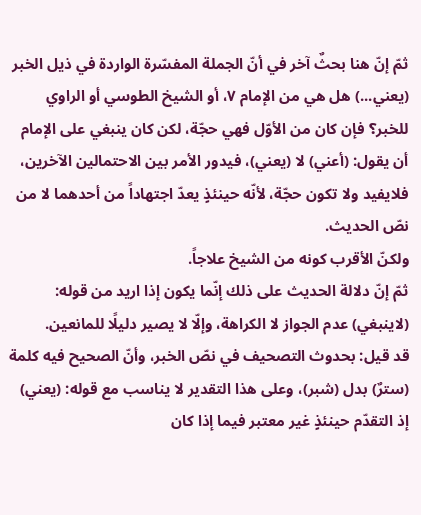ثمّ إنّ هنا بحثٌ آخر في أنّ الجملة المفسّرة الواردة في ذيل الخبر (يعني...) هل هي من الإمام ٧، أو الشيخ الطوسي أو الراوي للخبر؟ فإن كان من الأوّل فهي حجّة، لكن كان ينبغي على الإمام أن يقول: (أعني) لا (يعني)، فيدور الأمر بين الاحتمالين الآخرين، فلايفيد ولا تكون حجّة، لأنّه حينئذٍ يعدّ اجتهاداً من أحدهما لا من نصّ الحديث.
ولكنّ الأقرب كونه من الشيخ علاجاً.
ثمّ إنّ دلالة الحديث على ذلك إنّما يكون إذا اريد من قوله: (لاينبغي) عدم الجواز لا الكراهة، وإلّا لا يصير دليلًا للمانعين.
قد قيل: بحدوث التصحيف في نصّ الخبر، وأنّ الصحيح فيه كلمة (سترٌ) بدل (شبر)، وعلى هذا التقدير لا يناسب مع قوله: (يعني) إذ التقدّم حينئذٍ غير معتبر فيما إذا كان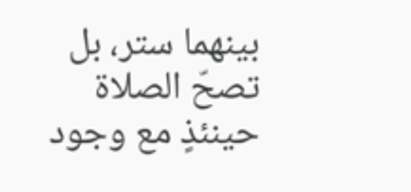بينهما ستر، بل تصحّ الصلاة حينئذٍ مع وجود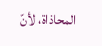المحاذاة، لأنّ